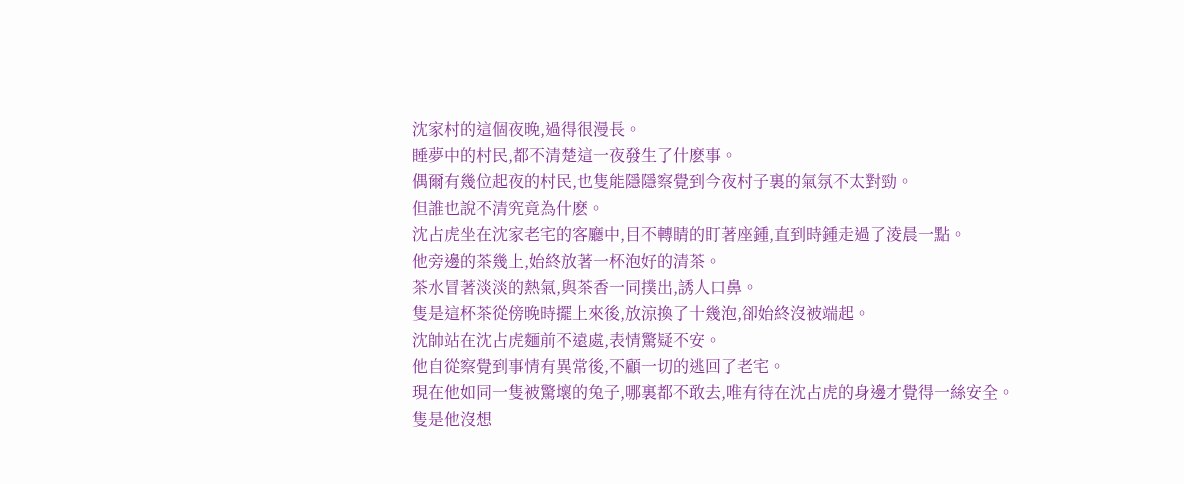沈家村的這個夜晚,過得很漫長。
睡夢中的村民,都不清楚這一夜發生了什麽事。
偶爾有幾位起夜的村民,也隻能隱隱察覺到今夜村子裏的氣氛不太對勁。
但誰也說不清究竟為什麽。
沈占虎坐在沈家老宅的客廳中,目不轉睛的盯著座鍾,直到時鍾走過了淩晨一點。
他旁邊的茶幾上,始終放著一杯泡好的清茶。
茶水冒著淡淡的熱氣,與茶香一同撲出,誘人口鼻。
隻是這杯茶從傍晚時擺上來後,放涼換了十幾泡,卻始終沒被端起。
沈帥站在沈占虎麵前不遠處,表情驚疑不安。
他自從察覺到事情有異常後,不顧一切的逃回了老宅。
現在他如同一隻被驚壞的兔子,哪裏都不敢去,唯有待在沈占虎的身邊才覺得一絲安全。
隻是他沒想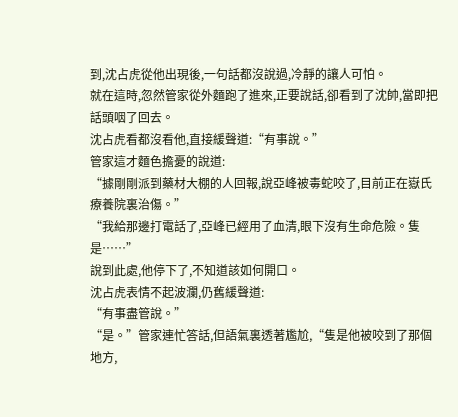到,沈占虎從他出現後,一句話都沒說過,冷靜的讓人可怕。
就在這時,忽然管家從外麵跑了進來,正要說話,卻看到了沈帥,當即把話頭咽了回去。
沈占虎看都沒看他,直接緩聲道:“有事說。”
管家這才麵色擔憂的說道:
“據剛剛派到藥材大棚的人回報,說亞峰被毒蛇咬了,目前正在嶽氏療養院裏治傷。”
“我給那邊打電話了,亞峰已經用了血清,眼下沒有生命危險。隻是……”
說到此處,他停下了,不知道該如何開口。
沈占虎表情不起波瀾,仍舊緩聲道:
“有事盡管說。”
“是。”管家連忙答話,但語氣裏透著尷尬,“隻是他被咬到了那個地方,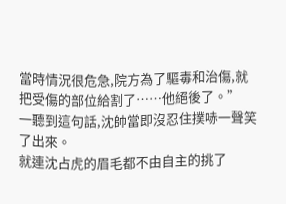當時情況很危急,院方為了驅毒和治傷,就把受傷的部位給割了……他絕後了。”
一聽到這句話,沈帥當即沒忍住撲哧一聲笑了出來。
就連沈占虎的眉毛都不由自主的挑了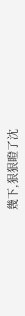幾下,狠狠瞪了沈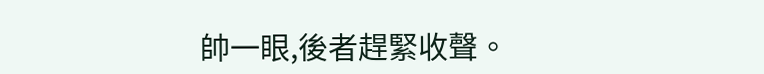帥一眼,後者趕緊收聲。